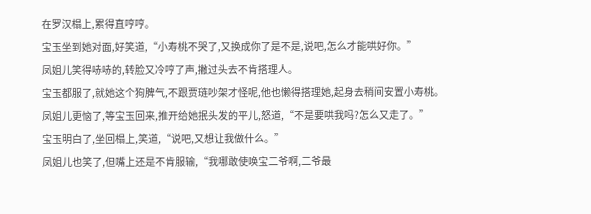在罗汉榻上,累得直哼哼。
宝玉坐到她对面,好笑道,“小寿桃不哭了,又换成你了是不是,说吧,怎么才能哄好你。”
凤姐儿笑得哧哧的,转脸又冷哼了声,撇过头去不肯搭理人。
宝玉都服了,就她这个狗脾气,不跟贾琏吵架才怪呢,他也懒得搭理她,起身去稍间安置小寿桃。
凤姐儿更恼了,等宝玉回来,推开给她抿头发的平儿,怒道,“不是要哄我吗?怎么又走了。”
宝玉明白了,坐回榻上,笑道,“说吧,又想让我做什么。”
凤姐儿也笑了,但嘴上还是不肯服输,“我哪敢使唤宝二爷啊,二爷最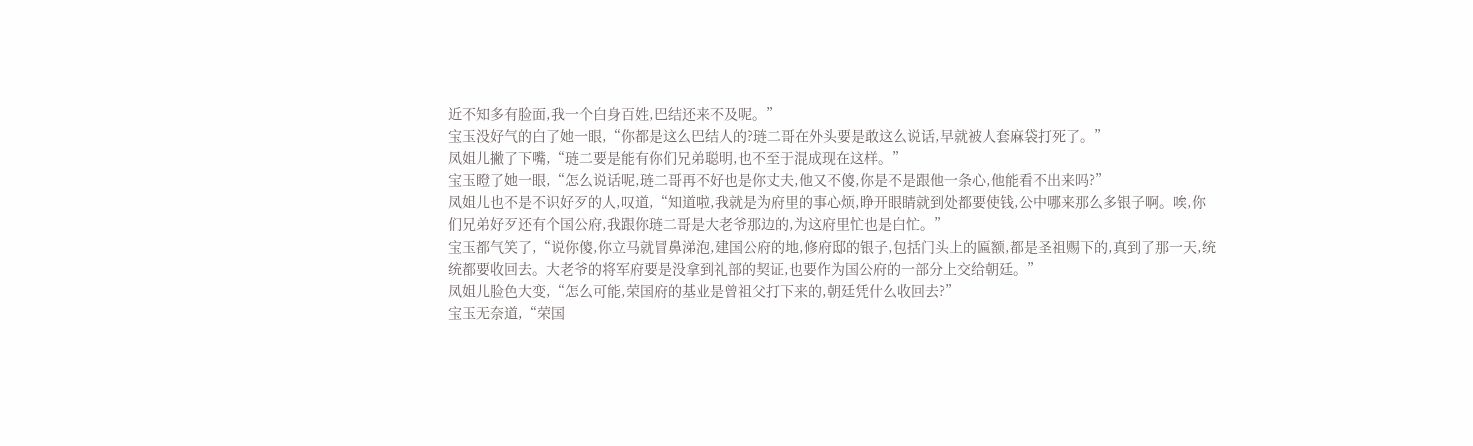近不知多有脸面,我一个白身百姓,巴结还来不及呢。”
宝玉没好气的白了她一眼,“你都是这么巴结人的?琏二哥在外头要是敢这么说话,早就被人套麻袋打死了。”
凤姐儿撇了下嘴,“琏二要是能有你们兄弟聪明,也不至于混成现在这样。”
宝玉瞪了她一眼,“怎么说话呢,琏二哥再不好也是你丈夫,他又不傻,你是不是跟他一条心,他能看不出来吗?”
凤姐儿也不是不识好歹的人,叹道,“知道啦,我就是为府里的事心烦,睁开眼睛就到处都要使钱,公中哪来那么多银子啊。唉,你们兄弟好歹还有个国公府,我跟你琏二哥是大老爷那边的,为这府里忙也是白忙。”
宝玉都气笑了,“说你傻,你立马就冒鼻涕泡,建国公府的地,修府邸的银子,包括门头上的匾额,都是圣祖赐下的,真到了那一天,统统都要收回去。大老爷的将军府要是没拿到礼部的契证,也要作为国公府的一部分上交给朝廷。”
凤姐儿脸色大变,“怎么可能,荣国府的基业是曾祖父打下来的,朝廷凭什么收回去?”
宝玉无奈道,“荣国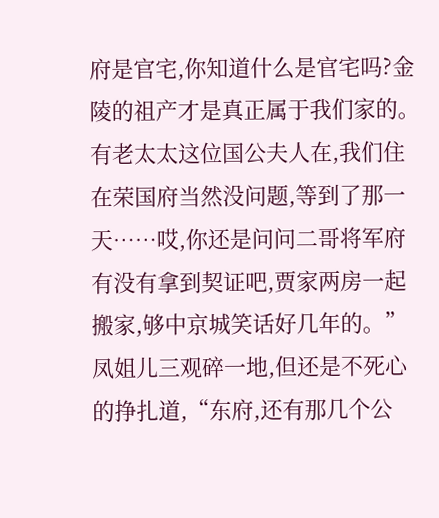府是官宅,你知道什么是官宅吗?金陵的祖产才是真正属于我们家的。有老太太这位国公夫人在,我们住在荣国府当然没问题,等到了那一天……哎,你还是问问二哥将军府有没有拿到契证吧,贾家两房一起搬家,够中京城笑话好几年的。”
凤姐儿三观碎一地,但还是不死心的挣扎道,“东府,还有那几个公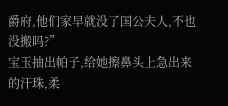爵府,他们家早就没了国公夫人,不也没搬吗?”
宝玉抽出帕子,给她擦鼻头上急出来的汗珠,柔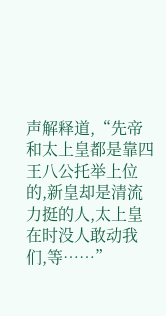声解释道,“先帝和太上皇都是靠四王八公托举上位的,新皇却是清流力挺的人,太上皇在时没人敢动我们,等……”